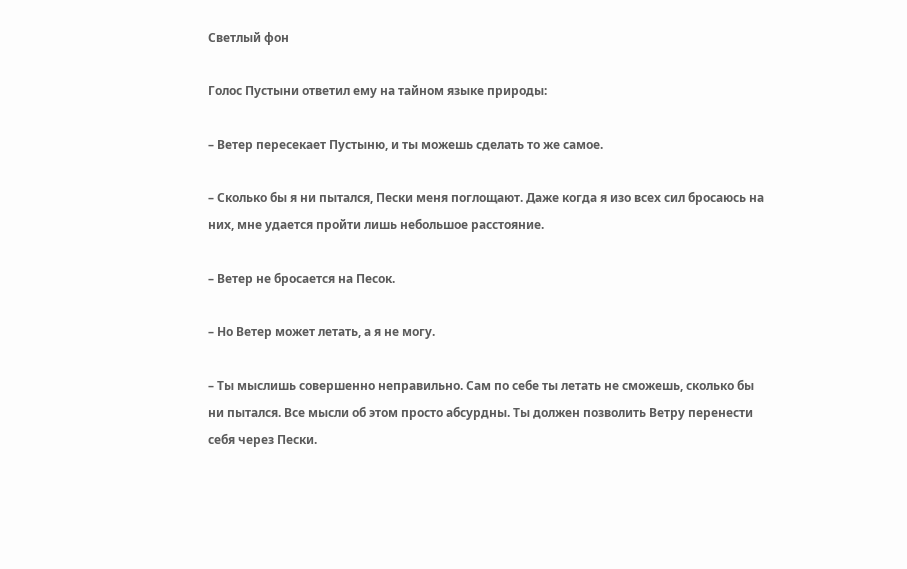Светлый фон

Голос Пустыни ответил ему на тайном языке природы:

– Ветер пересекает Пустыню, и ты можешь сделать то же самое.

– Сколько бы я ни пытался, Пески меня поглощают. Даже когда я изо всех сил бросаюсь на них, мне удается пройти лишь небольшое расстояние.

– Ветер не бросается на Песок.

– Но Ветер может летать, а я не могу.

– Ты мыслишь совершенно неправильно. Сам по себе ты летать не сможешь, сколько бы ни пытался. Все мысли об этом просто абсурдны. Ты должен позволить Ветру перенести себя через Пески.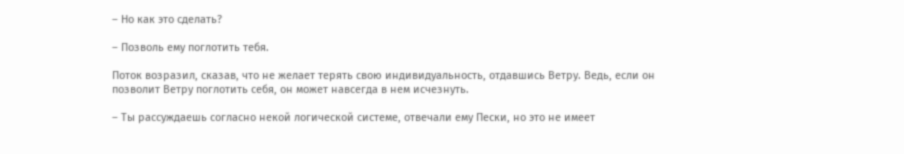– Но как это сделать?

– Позволь ему поглотить тебя.

Поток возразил, сказав, что не желает терять свою индивидуальность, отдавшись Ветру. Ведь, если он позволит Ветру поглотить себя, он может навсегда в нем исчезнуть.

– Ты рассуждаешь согласно некой логической системе, отвечали ему Пески, но это не имеет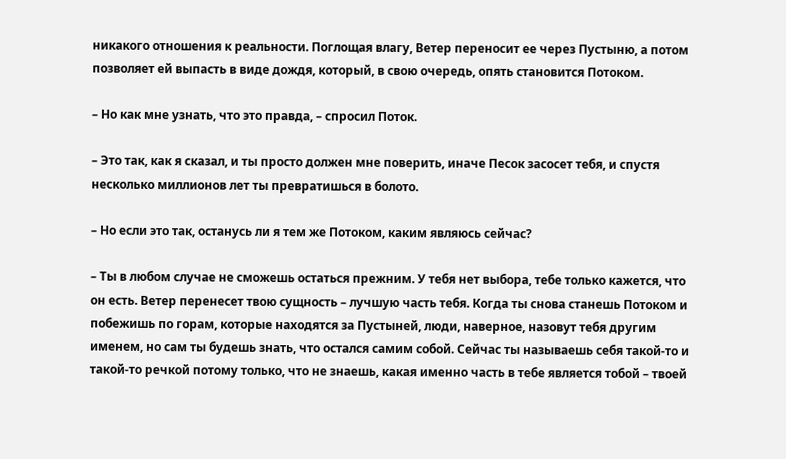никакого отношения к реальности. Поглощая влагу, Ветер переносит ее через Пустыню, а потом позволяет ей выпасть в виде дождя, который, в свою очередь, опять становится Потоком.

– Но как мне узнать, что это правда, – спросил Поток.

– Это так, как я сказал, и ты просто должен мне поверить, иначе Песок засосет тебя, и спустя несколько миллионов лет ты превратишься в болото.

– Но если это так, останусь ли я тем же Потоком, каким являюсь сейчас?

– Ты в любом случае не сможешь остаться прежним. У тебя нет выбора, тебе только кажется, что он есть. Ветер перенесет твою сущность – лучшую часть тебя. Когда ты снова станешь Потоком и побежишь по горам, которые находятся за Пустыней, люди, наверное, назовут тебя другим именем, но сам ты будешь знать, что остался самим собой. Сейчас ты называешь себя такой-то и такой-то речкой потому только, что не знаешь, какая именно часть в тебе является тобой – твоей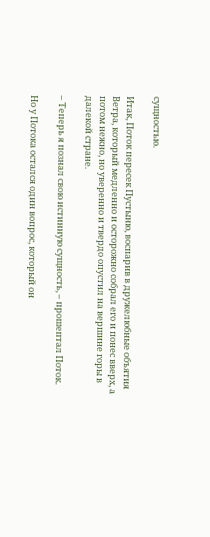сущностью.

Итак, Поток пересек Пустыню, воспарив в дружелюбные объятия Ветра, который медленно и осторожно собрал его и понес вверх, а потом нежно, но уверенно и твердо опустил на вершине горы в далекой стране.

– Теперь я познал свою истинную сущность, – прошептал Поток.

Но у Потока остался один вопрос, который он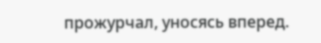прожурчал, уносясь вперед.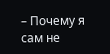– Почему я сам не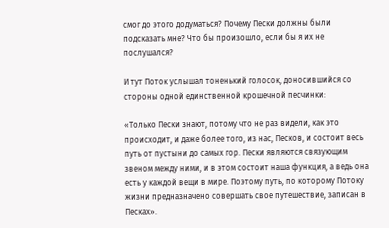смог до этого додуматься? Почему Пески должны были подсказать мне? Что бы произошло, если бы я их не послушался?

И тут Поток услышал тоненький голосок, доносившийся со стороны одной единственной крошечной песчинки:

«Только Пески знают, потому что не раз видели, как это происходит, и даже более того, из нас, Песков, и состоит весь путь от пустыни до самых гор. Пески являются связующим звеном между ними, и в этом состоит наша функция, а ведь она есть у каждой вещи в мире. Поэтому путь, по которому Потоку жизни предназначено совершать свое путешествие, записан в Песках».